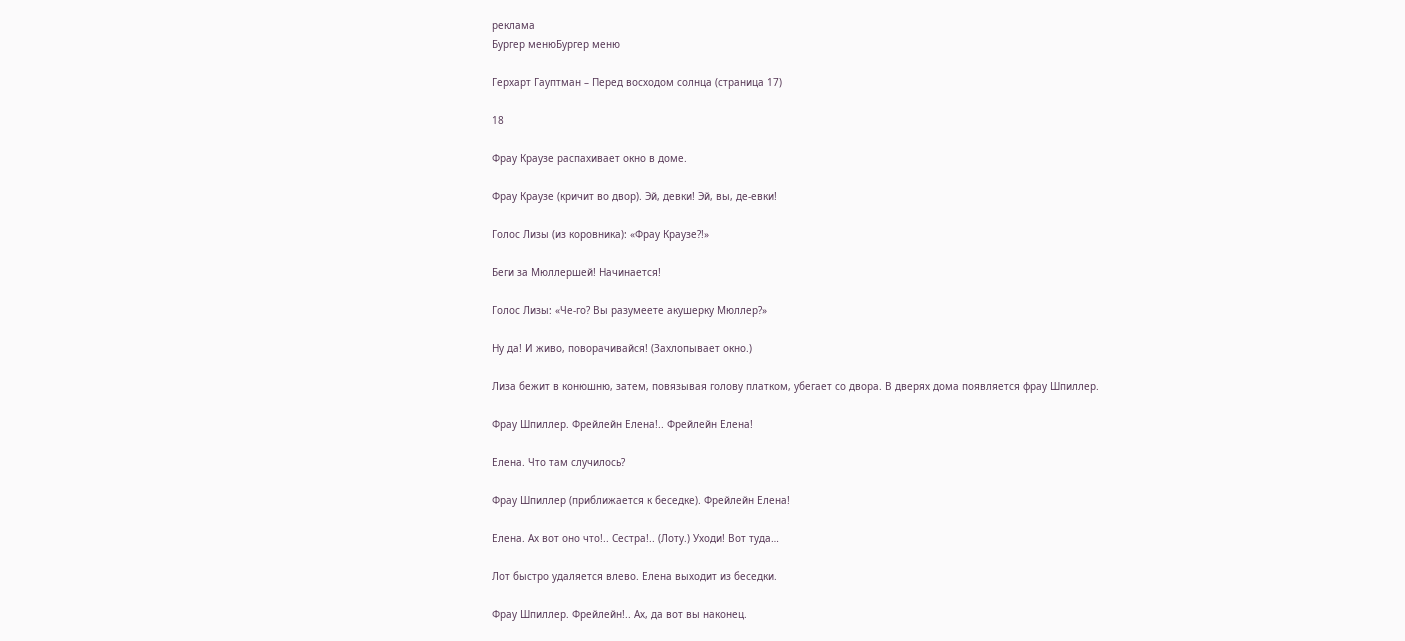реклама
Бургер менюБургер меню

Герхарт Гауптман – Перед восходом солнца (страница 17)

18

Фрау Краузе распахивает окно в доме.

Фрау Краузе (кричит во двор). Эй, девки! Эй, вы, де-евки!

Голос Лизы (из коровника): «Фрау Краузе?!»

Беги за Мюллершей! Начинается!

Голос Лизы: «Че-го? Вы разумеете акушерку Мюллер?»

Ну да! И живо, поворачивайся! (Захлопывает окно.)

Лиза бежит в конюшню, затем, повязывая голову платком, убегает со двора. В дверях дома появляется фрау Шпиллер.

Фрау Шпиллер. Фрейлейн Елена!.. Фрейлейн Елена!

Елена. Что там случилось?

Фрау Шпиллер (приближается к беседке). Фрейлейн Елена!

Елена. Ах вот оно что!.. Сестра!.. (Лоту.) Уходи! Вот туда…

Лот быстро удаляется влево. Елена выходит из беседки.

Фрау Шпиллер. Фрейлейн!.. Ах, да вот вы наконец.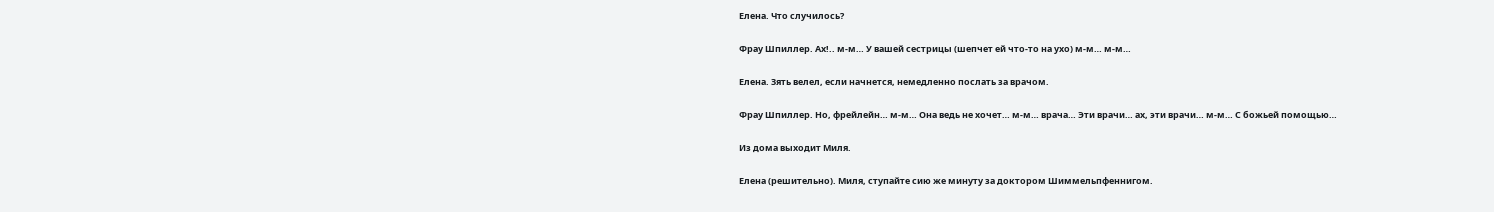Елена. Что случилось?

Фрау Шпиллер. Ах!.. м-м… У вашей сестрицы (шепчет ей что-то на ухо) м-м… м-м…

Елена. Зять велел, если начнется, немедленно послать за врачом.

Фрау Шпиллер. Но, фрейлейн… м-м… Она ведь не хочет… м-м… врача… Эти врачи… ах, эти врачи… м-м… С божьей помощью…

Из дома выходит Миля.

Елена (решительно). Миля, ступайте сию же минуту за доктором Шиммельпфеннигом.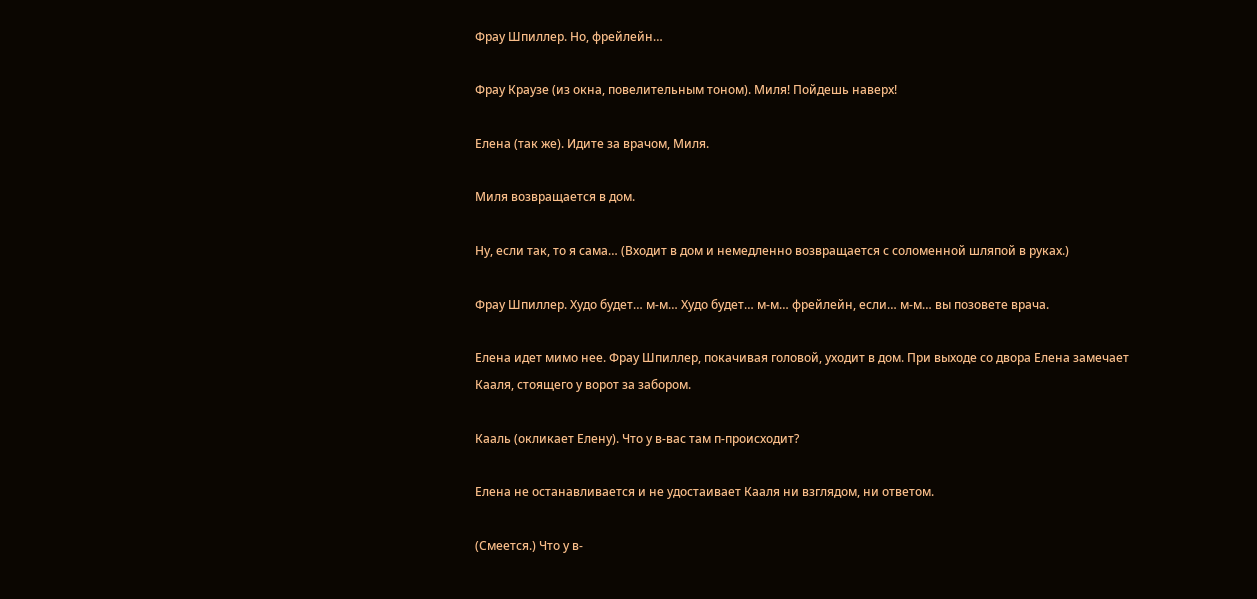Фрау Шпиллер. Но, фрейлейн…

Фрау Краузе (из окна, повелительным тоном). Миля! Пойдешь наверх!

Елена (так же). Идите за врачом, Миля.

Миля возвращается в дом.

Ну, если так, то я сама… (Входит в дом и немедленно возвращается с соломенной шляпой в руках.)

Фрау Шпиллер. Худо будет… м-м… Худо будет… м-м… фрейлейн, если… м-м… вы позовете врача.

Елена идет мимо нее. Фрау Шпиллер, покачивая головой, уходит в дом. При выходе со двора Елена замечает Кааля, стоящего у ворот за забором.

Кааль (окликает Елену). Что у в-вас там п-происходит?

Елена не останавливается и не удостаивает Кааля ни взглядом, ни ответом.

(Смеется.) Что у в-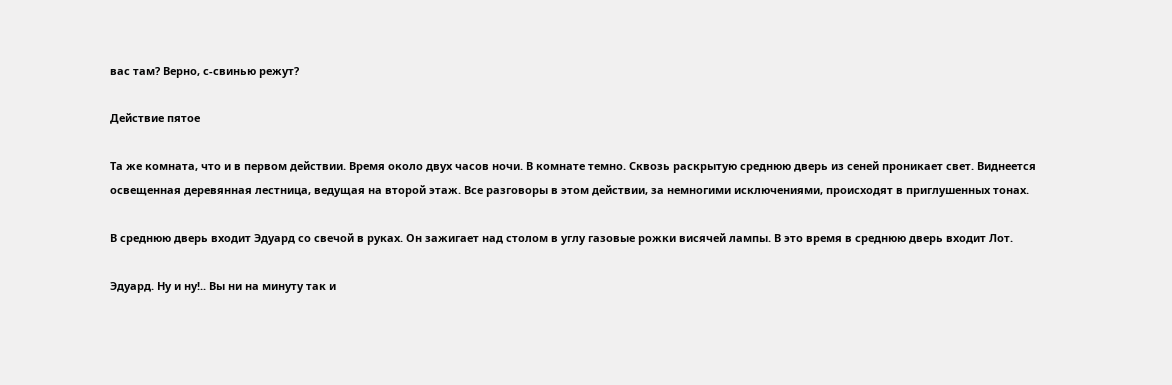вас там? Верно, с-свинью режут?

Действие пятое

Та же комната, что и в первом действии. Время около двух часов ночи. В комнате темно. Сквозь раскрытую среднюю дверь из сеней проникает свет. Виднеется освещенная деревянная лестница, ведущая на второй этаж. Все разговоры в этом действии, за немногими исключениями, происходят в приглушенных тонах.

В среднюю дверь входит Эдуард со свечой в руках. Он зажигает над столом в углу газовые рожки висячей лампы. В это время в среднюю дверь входит Лот.

Эдуард. Ну и ну!.. Вы ни на минуту так и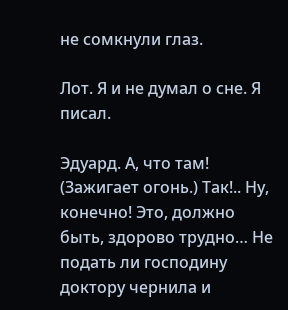не сомкнули глаз.

Лот. Я и не думал о сне. Я писал.

Эдуард. А, что там! (Зажигает огонь.) Так!.. Ну, конечно! Это, должно быть, здорово трудно… Не подать ли господину доктору чернила и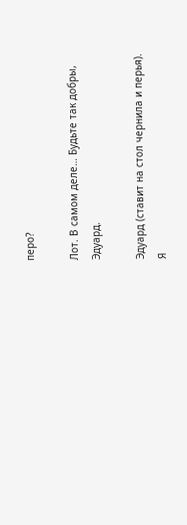перо?

Лот. В самом деле… Будьте так добры, Эдуард.

Эдуард (ставит на стол чернила и перья). Я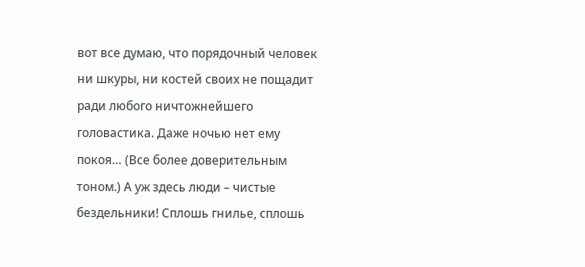вот все думаю, что порядочный человек ни шкуры, ни костей своих не пощадит ради любого ничтожнейшего головастика. Даже ночью нет ему покоя… (Все более доверительным тоном.) А уж здесь люди – чистые бездельники! Сплошь гнилье, сплошь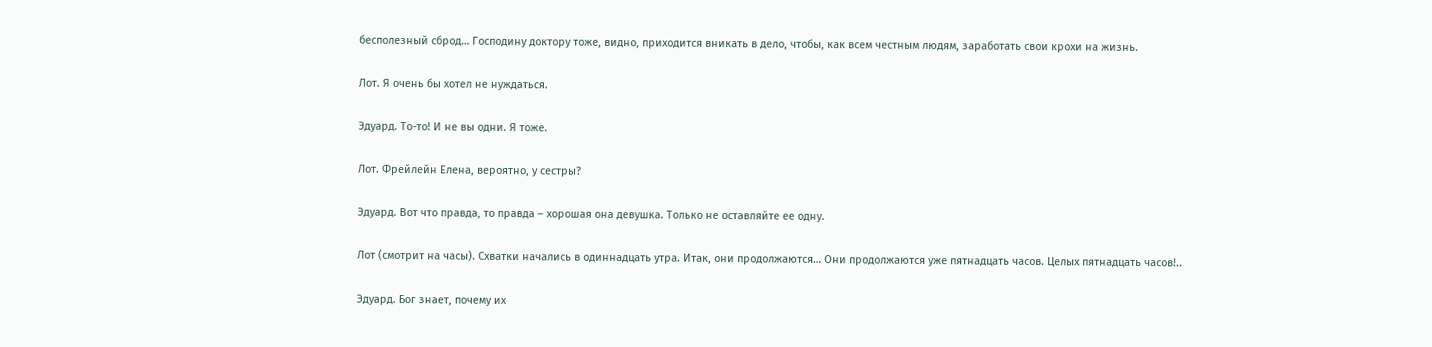бесполезный сброд… Господину доктору тоже, видно, приходится вникать в дело, чтобы, как всем честным людям, заработать свои крохи на жизнь.

Лот. Я очень бы хотел не нуждаться.

Эдуард. То-то! И не вы одни. Я тоже.

Лот. Фрейлейн Елена, вероятно, у сестры?

Эдуард. Вот что правда, то правда – хорошая она девушка. Только не оставляйте ее одну.

Лот (смотрит на часы). Схватки начались в одиннадцать утра. Итак, они продолжаются… Они продолжаются уже пятнадцать часов. Целых пятнадцать часов!..

Эдуард. Бог знает, почему их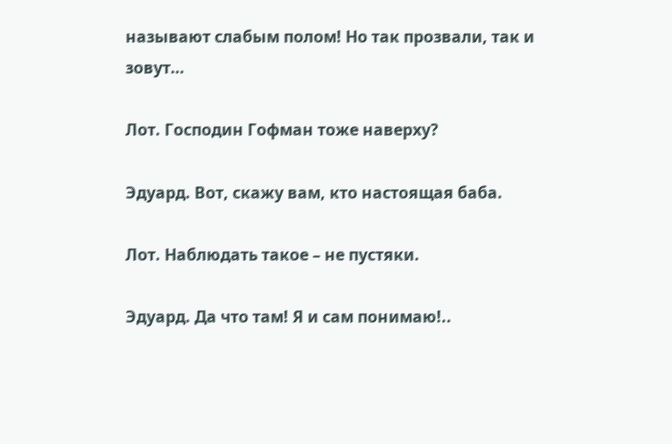называют слабым полом! Но так прозвали, так и зовут…

Лот. Господин Гофман тоже наверху?

Эдуард. Вот, скажу вам, кто настоящая баба.

Лот. Наблюдать такое – не пустяки.

Эдуард. Да что там! Я и сам понимаю!..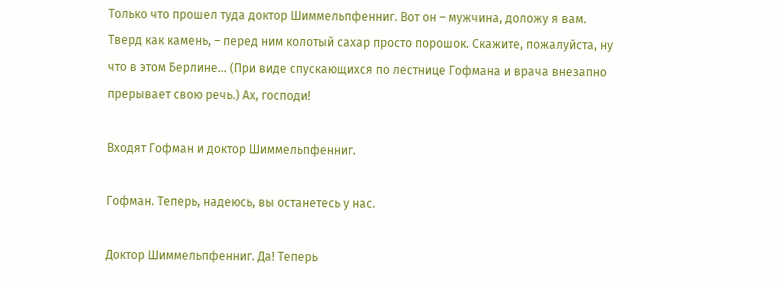Только что прошел туда доктор Шиммельпфенниг. Вот он – мужчина, доложу я вам. Тверд как камень, – перед ним колотый сахар просто порошок. Скажите, пожалуйста, ну что в этом Берлине… (При виде спускающихся по лестнице Гофмана и врача внезапно прерывает свою речь.) Ах, господи!

Входят Гофман и доктор Шиммельпфенниг.

Гофман. Теперь, надеюсь, вы останетесь у нас.

Доктор Шиммельпфенниг. Да! Теперь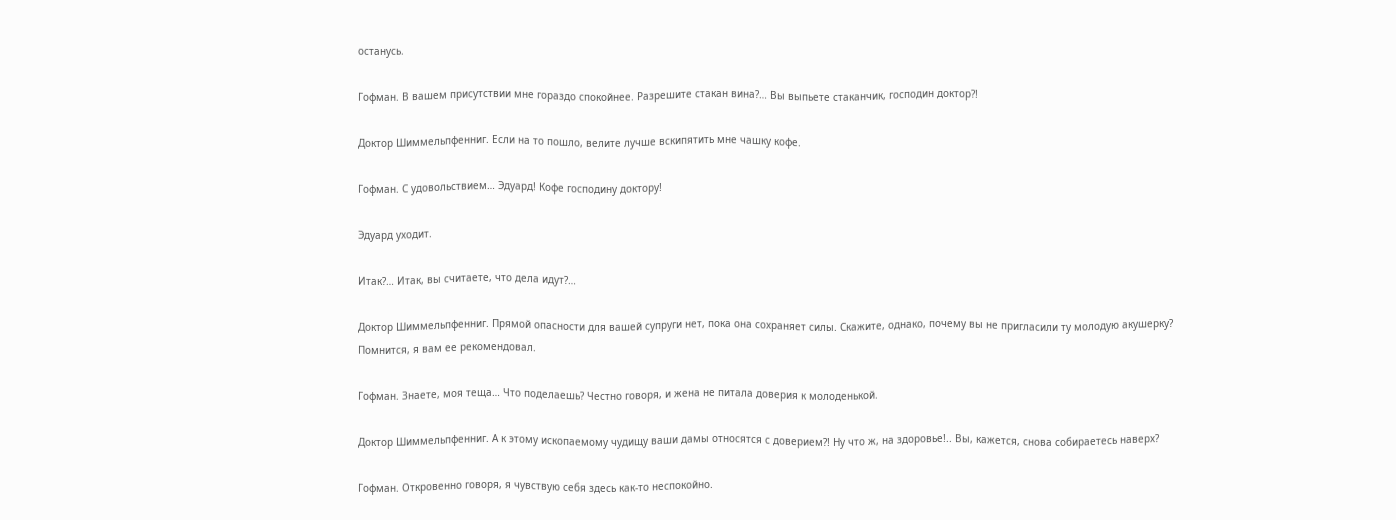останусь.

Гофман. В вашем присутствии мне гораздо спокойнее. Разрешите стакан вина?… Вы выпьете стаканчик, господин доктор?!

Доктор Шиммельпфенниг. Если на то пошло, велите лучше вскипятить мне чашку кофе.

Гофман. С удовольствием… Эдуард! Кофе господину доктору!

Эдуард уходит.

Итак?… Итак, вы считаете, что дела идут?…

Доктор Шиммельпфенниг. Прямой опасности для вашей супруги нет, пока она сохраняет силы. Скажите, однако, почему вы не пригласили ту молодую акушерку? Помнится, я вам ее рекомендовал.

Гофман. Знаете, моя теща… Что поделаешь? Честно говоря, и жена не питала доверия к молоденькой.

Доктор Шиммельпфенниг. А к этому ископаемому чудищу ваши дамы относятся с доверием?! Ну что ж, на здоровье!.. Вы, кажется, снова собираетесь наверх?

Гофман. Откровенно говоря, я чувствую себя здесь как-то неспокойно.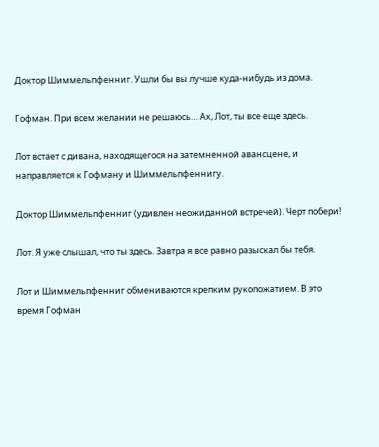Доктор Шиммельпфенниг. Ушли бы вы лучше куда-нибудь из дома.

Гофман. При всем желании не решаюсь… Ах, Лот, ты все еще здесь.

Лот встает с дивана, находящегося на затемненной авансцене, и направляется к Гофману и Шиммельпфеннигу.

Доктор Шиммельпфенниг (удивлен неожиданной встречей). Черт побери!

Лот. Я уже слышал, что ты здесь. Завтра я все равно разыскал бы тебя.

Лот и Шиммельпфенниг обмениваются крепким рукопожатием. В это время Гофман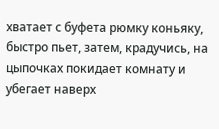хватает с буфета рюмку коньяку, быстро пьет, затем, крадучись, на цыпочках покидает комнату и убегает наверх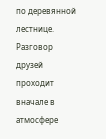по деревянной лестнице. Разговор друзей проходит вначале в атмосфере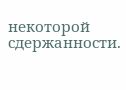некоторой сдержанности.